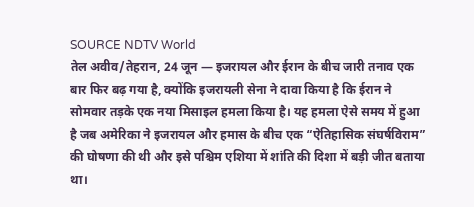SOURCE NDTV World
तेल अवीव/तेहरान, 24 जून — इजरायल और ईरान के बीच जारी तनाव एक बार फिर बढ़ गया है, क्योंकि इजरायली सेना ने दावा किया है कि ईरान ने सोमवार तड़के एक नया मिसाइल हमला किया है। यह हमला ऐसे समय में हुआ है जब अमेरिका ने इजरायल और हमास के बीच एक “ऐतिहासिक संघर्षविराम” की घोषणा की थी और इसे पश्चिम एशिया में शांति की दिशा में बड़ी जीत बताया था।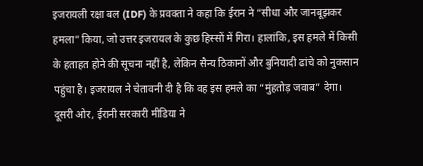इजरायली रक्षा बल (IDF) के प्रवक्ता ने कहा कि ईरान ने “सीधा और जानबूझकर हमला” किया, जो उत्तर इजरायल के कुछ हिस्सों में गिरा। हालांकि, इस हमले में किसी के हताहत होने की सूचना नहीं है, लेकिन सैन्य ठिकानों और बुनियादी ढांचे को नुकसान पहुंचा है। इजरायल ने चेतावनी दी है कि वह इस हमले का “मुंहतोड़ जवाब” देगा।
दूसरी ओर, ईरानी सरकारी मीडिया ने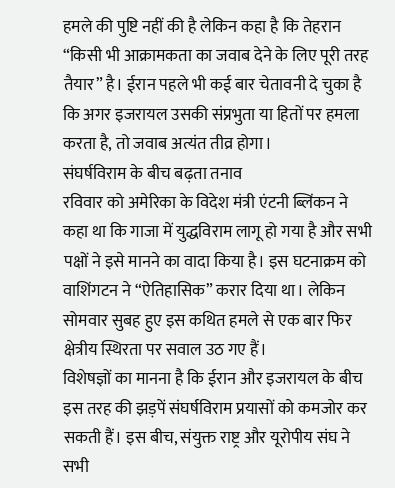हमले की पुष्टि नहीं की है लेकिन कहा है कि तेहरान “किसी भी आक्रामकता का जवाब देने के लिए पूरी तरह तैयार” है। ईरान पहले भी कई बार चेतावनी दे चुका है कि अगर इजरायल उसकी संप्रभुता या हितों पर हमला करता है, तो जवाब अत्यंत तीव्र होगा।
संघर्षविराम के बीच बढ़ता तनाव
रविवार को अमेरिका के विदेश मंत्री एंटनी ब्लिंकन ने कहा था कि गाजा में युद्धविराम लागू हो गया है और सभी पक्षों ने इसे मानने का वादा किया है। इस घटनाक्रम को वाशिंगटन ने “ऐतिहासिक” करार दिया था। लेकिन सोमवार सुबह हुए इस कथित हमले से एक बार फिर क्षेत्रीय स्थिरता पर सवाल उठ गए हैं।
विशेषज्ञों का मानना है कि ईरान और इजरायल के बीच इस तरह की झड़पें संघर्षविराम प्रयासों को कमजोर कर सकती हैं। इस बीच, संयुक्त राष्ट्र और यूरोपीय संघ ने सभी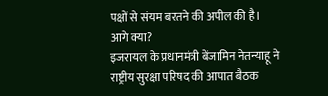पक्षों से संयम बरतने की अपील की है।
आगे क्या?
इजरायल के प्रधानमंत्री बेंजामिन नेतन्याहू ने राष्ट्रीय सुरक्षा परिषद की आपात बैठक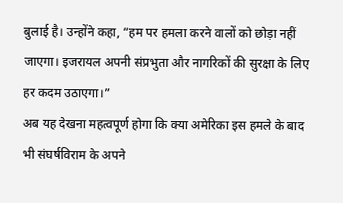बुलाई है। उन्होंने कहा, “हम पर हमला करने वालों को छोड़ा नहीं जाएगा। इजरायल अपनी संप्रभुता और नागरिकों की सुरक्षा के लिए हर कदम उठाएगा।”
अब यह देखना महत्वपूर्ण होगा कि क्या अमेरिका इस हमले के बाद भी संघर्षविराम के अपने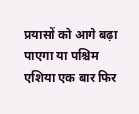प्रयासों को आगे बढ़ा पाएगा या पश्चिम एशिया एक बार फिर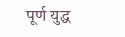पूर्ण युद्ध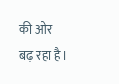की ओर बढ़ रहा है।